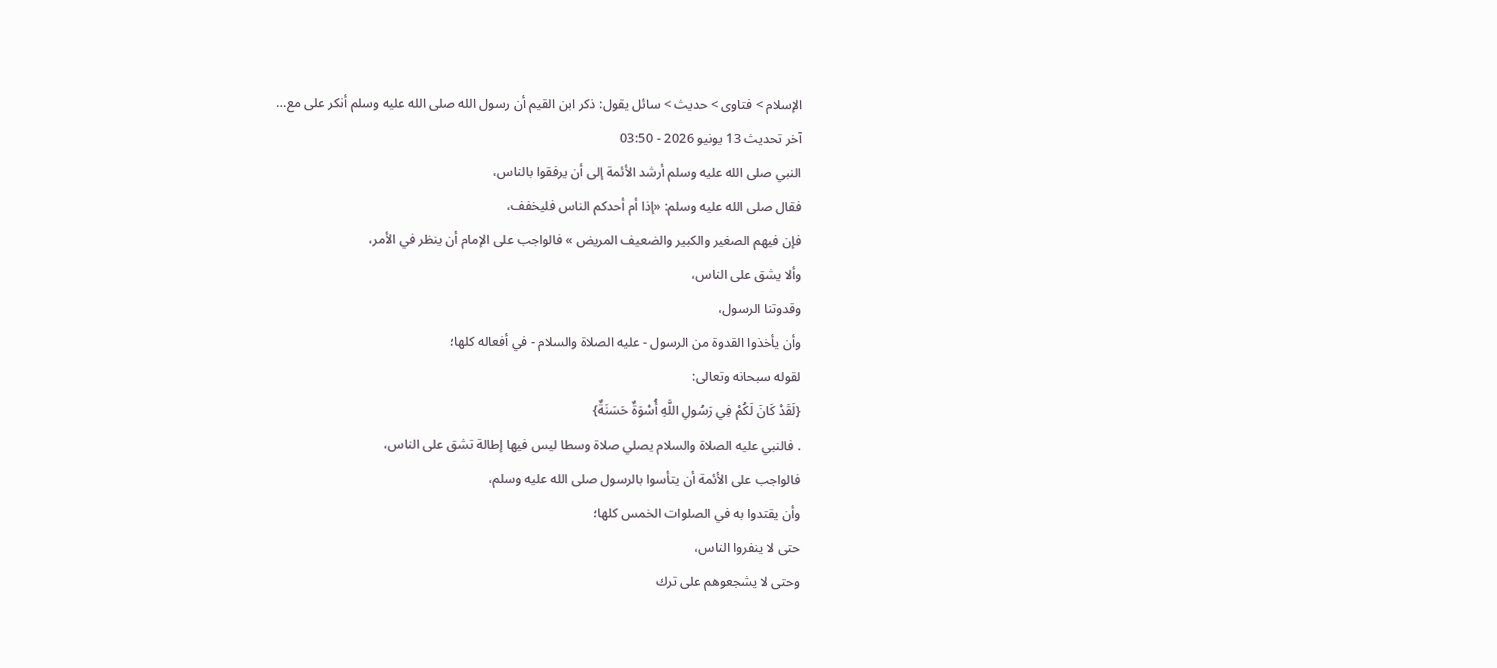الإسلام > فتاوى > حديث > سائل يقول: ذكر ابن القيم أن رسول الله صلى الله عليه وسلم أنكر على مع…
آخر تحديث 13 يونيو 2026 - 03:50
النبي صلى الله عليه وسلم أرشد الأئمة إلى أن يرفقوا بالناس،
فقال صلى الله عليه وسلم: «إذا أم أحدكم الناس فليخفف،
فإن فيهم الصغير والكبير والضعيف المريض » فالواجب على الإمام أن ينظر في الأمر،
وألا يشق على الناس،
وقدوتنا الرسول،
وأن يأخذوا القدوة من الرسول - عليه الصلاة والسلام - في أفعاله كلها؛
لقوله سبحانه وتعالى:
{لَقَدْ كَانَ لَكُمْ فِي رَسُولِ اللَّهِ أُسْوَةٌ حَسَنَةٌ}
. فالنبي عليه الصلاة والسلام يصلي صلاة وسطا ليس فيها إطالة تشق على الناس،
فالواجب على الأئمة أن يتأسوا بالرسول صلى الله عليه وسلم،
وأن يقتدوا به في الصلوات الخمس كلها؛
حتى لا ينفروا الناس،
وحتى لا يشجعوهم على ترك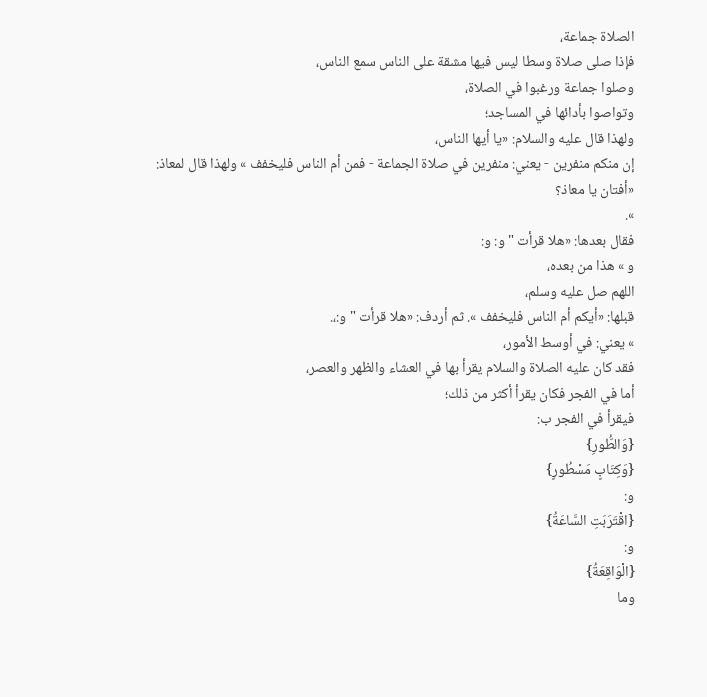الصلاة جماعة،
فإذا صلى صلاة وسطا ليس فيها مشقة على الناس سمع الناس،
وصلوا جماعة ورغبوا في الصلاة،
وتواصوا بأدائها في المساجد؛
ولهذا قال عليه والسلام: «يا أيها الناس،
إن منكم منفرين - يعني: منفرين في صلاة الجماعة - فمن أم الناس فليخفف » ولهذا قال لمعاذ: «أفتان يا معاذ؟
».
فقال بعدها: «هلا قرأت " و: و:
و » هذا من بعده،
اللهم صل عليه وسلم،
قبلها: «أيكم أم الناس فليخفف ». ثم أردف: «هلا قرأت " و:،.
» يعني: في أوسط الأمور،
فقد كان عليه الصلاة والسلام يقرأ بها في العشاء والظهر والعصر،
أما في الفجر فكان يقرأ أكثر من ذلك؛
فيقرأ في الفجر ب:
{وَالطُّورِ}
{وَكِتَابٍ مَسْطُورٍ}
و:
{اقْتَرَبَتِ السَّاعَةُ}
و:
{الْوَاقِعَةُ}
وما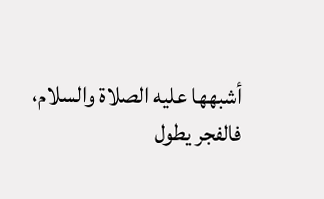أشبهها عليه الصلاة والسلام،
فالفجر يطول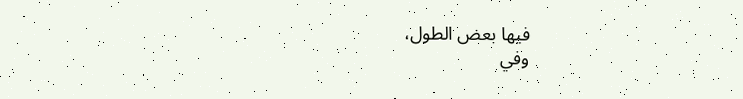فيها بعض الطول،
وفي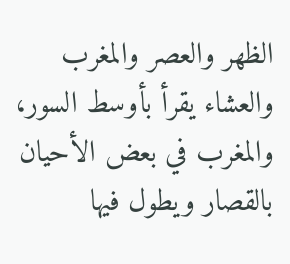الظهر والعصر والمغرب والعشاء يقرأ بأوسط السور،
والمغرب في بعض الأحيان بالقصار ويطول فيها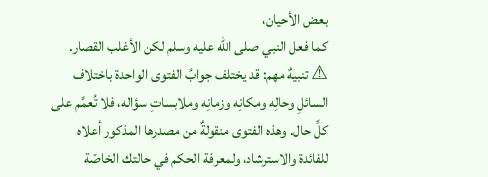بعض الأحيان،
كما فعل النبي صلى الله عليه وسلم لكن الأغلب القصار.
⚠ تنبيهٌ مهم: قد يختلف جوابُ الفتوى الواحدة باختلاف السائلِ وحالِه ومكانِه وزمانِه وملابساتِ سؤاله، فلا تُعمَّم على كلِّ حال. وهذه الفتوى منقولةٌ من مصدرها المذكور أعلاه للفائدة والاسترشاد، ولمعرفة الحكم في حالتك الخاصّة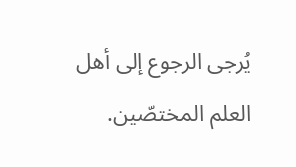يُرجى الرجوع إلى أهل العلم المختصّين.